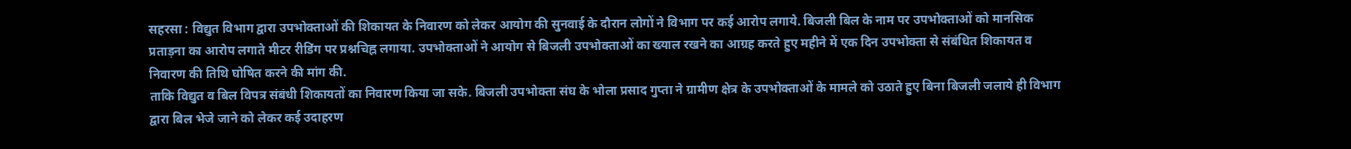सहरसा : विद्युत विभाग द्वारा उपभोक्ताओं की शिकायत के निवारण को लेकर आयोग की सुनवाई के दौरान लोगों ने विभाग पर कई आरोप लगाये. बिजली बिल के नाम पर उपभोक्ताओं को मानसिक प्रताड़ना का आरोप लगाते मीटर रीडिंग पर प्रश्नचिह्न लगाया. उपभोक्ताओं ने आयोग से बिजली उपभोक्ताओं का ख्याल रखने का आग्रह करते हुए महीने में एक दिन उपभोक्ता से संबंधित शिकायत व निवारण की तिथि घोषित करने की मांग की.
ताकि विद्युत व बिल विपत्र संबंधी शिकायतों का निवारण किया जा सके. बिजली उपभोक्ता संघ के भोला प्रसाद गुप्ता ने ग्रामीण क्षेत्र के उपभोक्ताओं के मामले को उठाते हुए बिना बिजली जलाये ही विभाग द्वारा बिल भेजे जाने को लेकर कई उदाहरण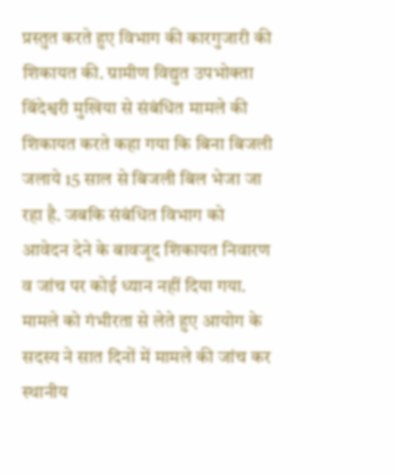प्रस्तुत करते हुए विभाग की कारगुजारी की शिकायत की. ग्रामीण विद्युत उपभोक्ता बिंदेश्वरी मुखिया से संबंधित मामले की शिकायत करते कहा गया कि बिना बिजली जलाये 15 साल से बिजली बिल भेजा जा रहा है. जबकि संबंधित विभाग को आवेदन देने के बावजूद शिकायत निवारण व जांच पर कोई ध्यान नहीं दिया गया.
मामले को गंभीरता से लेते हुए आयोग के सदस्य ने सात दिनों में मामले की जांच कर स्थानीय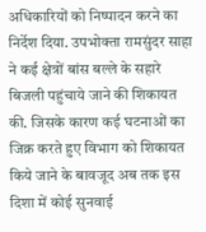अधिकारियों को निष्पादन करने का निर्देश दिया. उपभोक्ता रामसुंदर साहा ने कई क्षेत्रों बांस बल्ले के सहारे बिजली पहुंचाये जाने की शिकायत की. जिसके कारण कई घटनाओं का जिक्र करते हुए विभाग को शिकायत किये जाने के बावजूद अब तक इस दिशा में कोई सुनवाई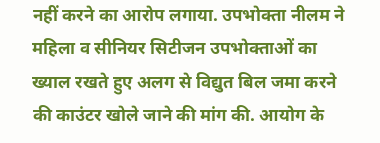नहीं करने का आरोप लगाया. उपभोक्ता नीलम ने महिला व सीनियर सिटीजन उपभोक्ताओं का ख्याल रखते हुए अलग से विद्युत बिल जमा करने की काउंटर खोले जाने की मांग की. आयोग के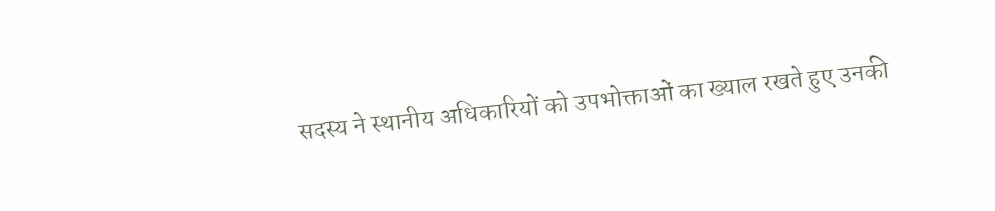सदस्य ने स्थानीय अधिकारियों को उपभोक्ताओं का ख्याल रखते हुए उनकी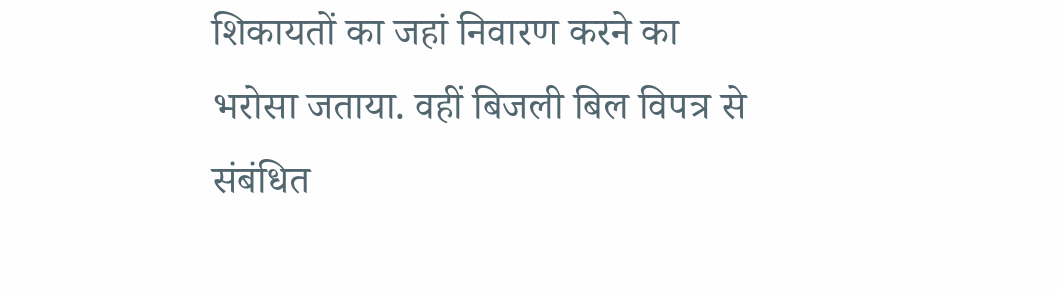शिकायतों का जहां निवारण करने का भरोसा जताया. वहीं बिजली बिल विपत्र से संबंधित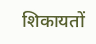शिकायतों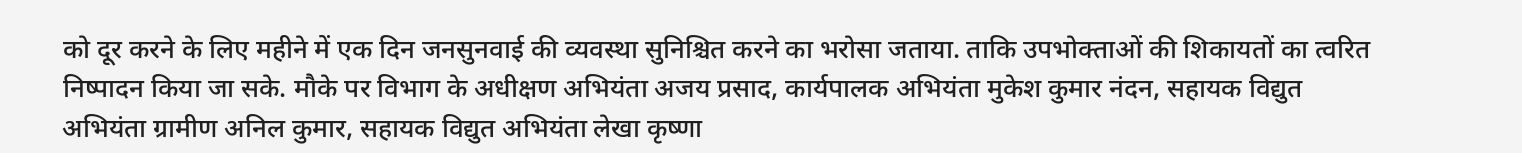को दूर करने के लिए महीने में एक दिन जनसुनवाई की व्यवस्था सुनिश्चित करने का भरोसा जताया. ताकि उपभोक्ताओं की शिकायतों का त्वरित निष्पादन किया जा सके. मौके पर विभाग के अधीक्षण अभियंता अजय प्रसाद, कार्यपालक अभियंता मुकेश कुमार नंदन, सहायक विद्युत अभियंता ग्रामीण अनिल कुमार, सहायक विद्युत अभियंता लेखा कृष्णा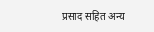प्रसाद सहित अन्य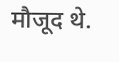मौजूद थे.